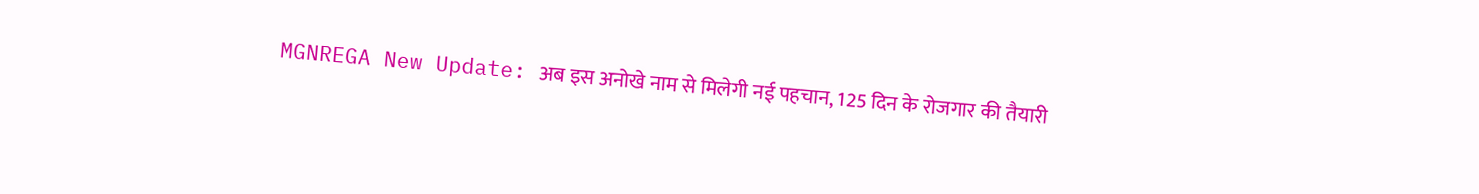MGNREGA New Update: अब इस अनोखे नाम से मिलेगी नई पहचान, 125 दिन के रोजगार की तैयारी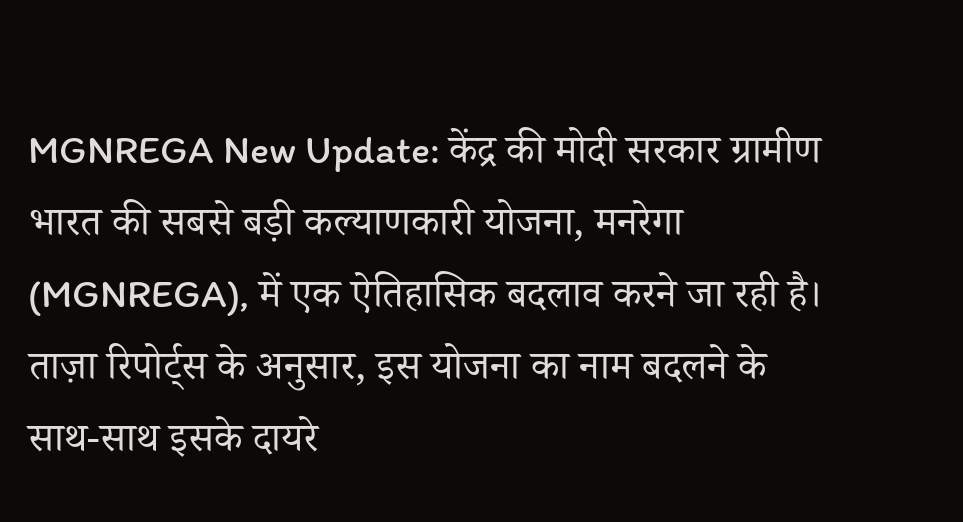MGNREGA New Update: केंद्र की मोदी सरकार ग्रामीण भारत की सबसे बड़ी कल्याणकारी योजना, मनरेगा (MGNREGA), में एक ऐतिहासिक बदलाव करने जा रही है। ताज़ा रिपोर्ट्स के अनुसार, इस योजना का नाम बदलने के साथ-साथ इसके दायरे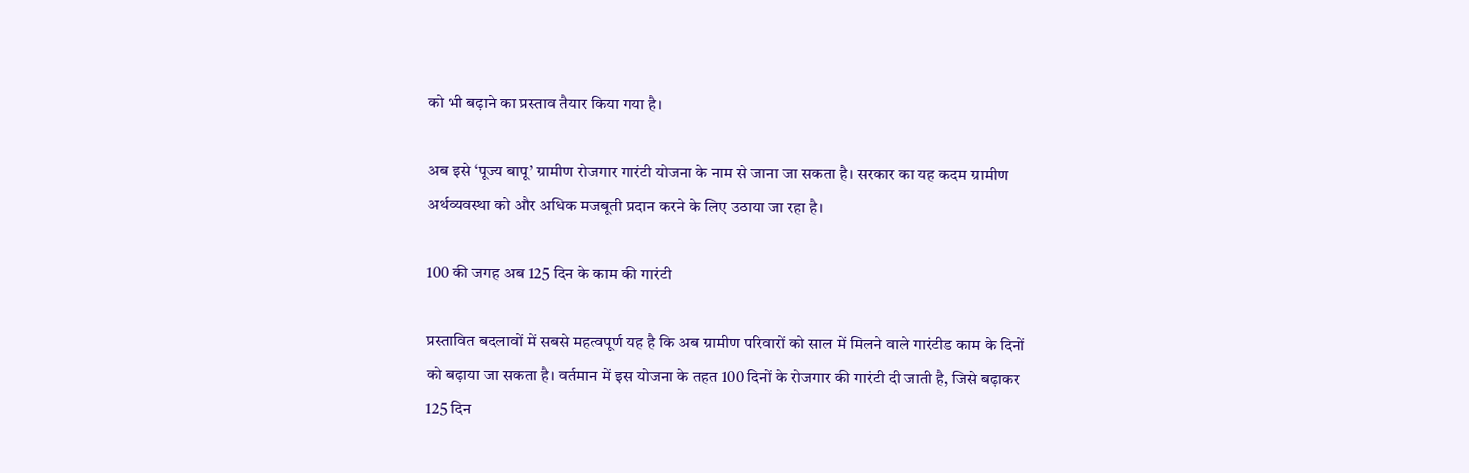को भी बढ़ाने का प्रस्ताव तैयार किया गया है।

अब इसे ‘पूज्य बापू’ ग्रामीण रोजगार गारंटी योजना के नाम से जाना जा सकता है। सरकार का यह कदम ग्रामीण अर्थव्यवस्था को और अधिक मजबूती प्रदान करने के लिए उठाया जा रहा है।

100 की जगह अब 125 दिन के काम की गारंटी

प्रस्तावित बदलावों में सबसे महत्वपूर्ण यह है कि अब ग्रामीण परिवारों को साल में मिलने वाले गारंटीड काम के दिनों को बढ़ाया जा सकता है। वर्तमान में इस योजना के तहत 100 दिनों के रोजगार की गारंटी दी जाती है, जिसे बढ़ाकर 125 दिन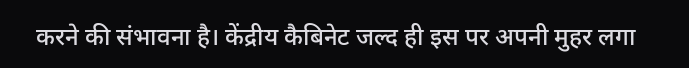करने की संभावना है। केंद्रीय कैबिनेट जल्द ही इस पर अपनी मुहर लगा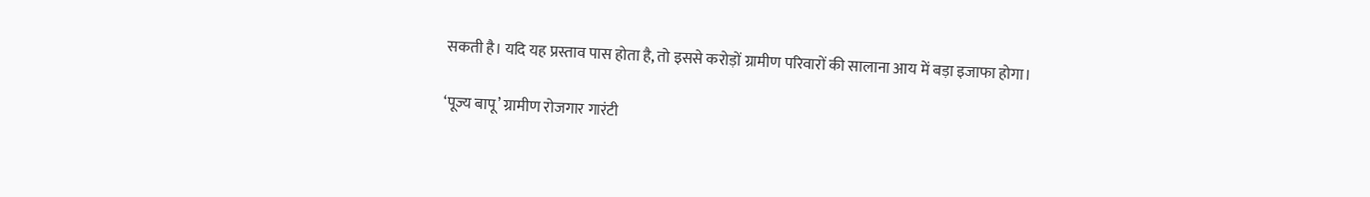सकती है। यदि यह प्रस्ताव पास होता है, तो इससे करोड़ों ग्रामीण परिवारों की सालाना आय में बड़ा इजाफा होगा।

‘पूज्य बापू’ ग्रामीण रोजगार गारंटी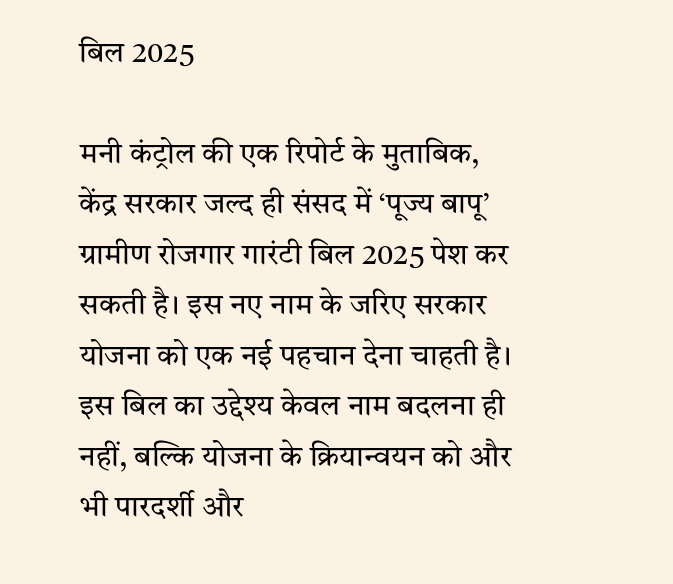बिल 2025

मनी कंट्रोल की एक रिपोर्ट के मुताबिक, केंद्र सरकार जल्द ही संसद में ‘पूज्य बापू’ ग्रामीण रोजगार गारंटी बिल 2025 पेश कर सकती है। इस नए नाम के जरिए सरकार योजना को एक नई पहचान देना चाहती है। इस बिल का उद्देश्य केवल नाम बदलना ही नहीं, बल्कि योजना के क्रियान्वयन को और भी पारदर्शी और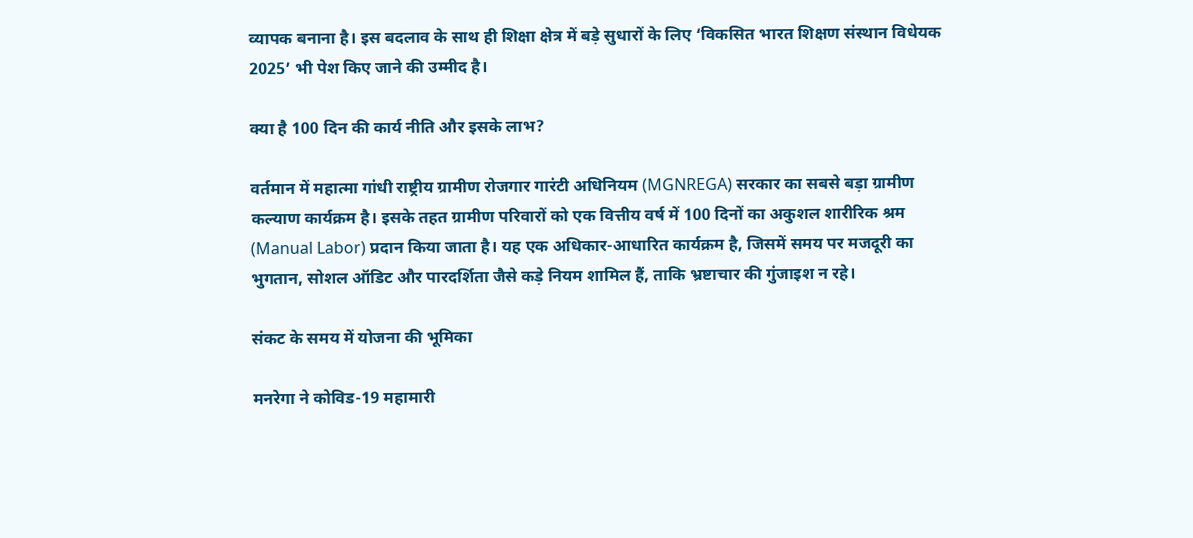व्यापक बनाना है। इस बदलाव के साथ ही शिक्षा क्षेत्र में बड़े सुधारों के लिए ‘विकसित भारत शिक्षण संस्थान विधेयक 2025’ भी पेश किए जाने की उम्मीद है।

क्या है 100 दिन की कार्य नीति और इसके लाभ?

वर्तमान में महात्मा गांधी राष्ट्रीय ग्रामीण रोजगार गारंटी अधिनियम (MGNREGA) सरकार का सबसे बड़ा ग्रामीण कल्याण कार्यक्रम है। इसके तहत ग्रामीण परिवारों को एक वित्तीय वर्ष में 100 दिनों का अकुशल शारीरिक श्रम (Manual Labor) प्रदान किया जाता है। यह एक अधिकार-आधारित कार्यक्रम है, जिसमें समय पर मजदूरी का भुगतान, सोशल ऑडिट और पारदर्शिता जैसे कड़े नियम शामिल हैं, ताकि भ्रष्टाचार की गुंजाइश न रहे।

संकट के समय में योजना की भूमिका

मनरेगा ने कोविड-19 महामारी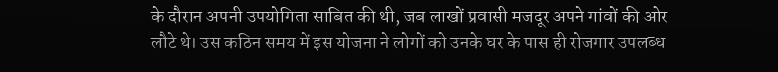के दौरान अपनी उपयोगिता साबित की थी, जब लाखों प्रवासी मजदूर अपने गांवों की ओर लौटे थे। उस कठिन समय में इस योजना ने लोगों को उनके घर के पास ही रोजगार उपलब्ध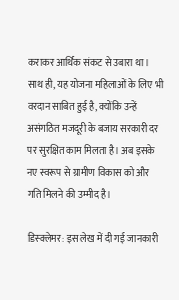कराकर आर्थिक संकट से उबारा था। साथ ही, यह योजना महिलाओं के लिए भी वरदान साबित हुई है, क्योंकि उन्हें असंगठित मजदूरी के बजाय सरकारी दर पर सुरक्षित काम मिलता है। अब इसके नए स्वरूप से ग्रामीण विकास को और गति मिलने की उम्मीद है।

डिस्क्लेमर: इस लेख में दी गई जानकारी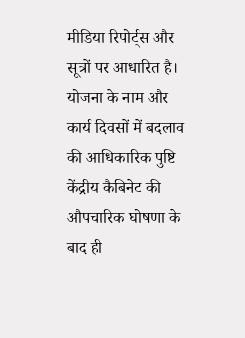मीडिया रिपोर्ट्स और सूत्रों पर आधारित है। योजना के नाम और कार्य दिवसों में बदलाव की आधिकारिक पुष्टि केंद्रीय कैबिनेट की औपचारिक घोषणा के बाद ही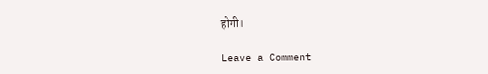होगी।

Leave a Comment